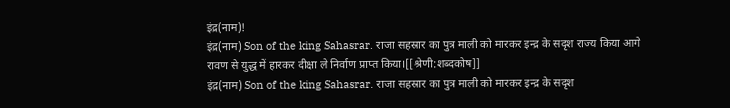इंद्र(नाम)!
इंद्र(नाम) Son of the king Sahasrar. राजा सहस्रार का पुत्र माली को मारकर इन्द्र के सदृश राज्य किया आगे रावण से युद्ध में हारकर दीक्षा ले निर्वाण प्राप्त किया।[[श्रेणी:शब्दकोष]]
इंद्र(नाम) Son of the king Sahasrar. राजा सहस्रार का पुत्र माली को मारकर इन्द्र के सदृश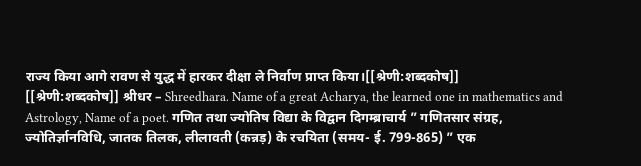राज्य किया आगे रावण से युद्ध में हारकर दीक्षा ले निर्वाण प्राप्त किया।[[श्रेणी:शब्दकोष]]
[[श्रेणी:शब्दकोष]] श्रीधर – Shreedhara. Name of a great Acharya, the learned one in mathematics and Astrology, Name of a poet. गणित तथा ज्योतिष विद्या के विद्वान दिगम्ब्राचार्य ” गणितसार संग्रह, ज्योतिर्ज्ञानविधि, जातक तिलक, लीलावती (कन्नड़) के रचयिता (समय- ई. 799-865) ” एक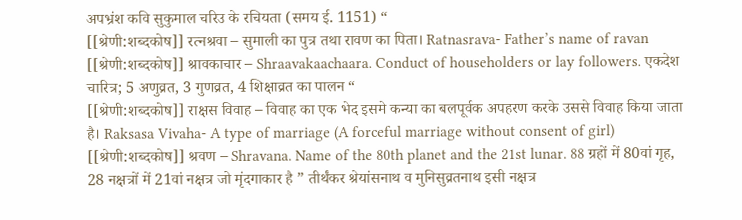अपभ्रंश कवि सुकुमाल चरिउ के रचियता (समय ई. 1151) “
[[श्रेणी:शब्दकोष]] रत्नश्रवा – सुमाली का पुत्र तथा रावण का पिता। Ratnasrava- Father’s name of ravan
[[श्रेणी:शब्दकोष]] श्रावकाचार – Shraavakaachaara. Conduct of householders or lay followers. एकदेश चारित्र; 5 अणुव्रत, 3 गुणव्रत, 4 शिक्षाव्रत का पालन “
[[श्रेणी:शब्दकोष]] राक्षस विवाह – विवाह का एक भेद इसमे कन्या का बलपूर्वक अपहरण करके उससे विवाह किया जाता है। Raksasa Vivaha- A type of marriage (A forceful marriage without consent of girl)
[[श्रेणी:शब्दकोष]] श्रवण – Shravana. Name of the 80th planet and the 21st lunar. 88 ग्रहों में 80वां गृह, 28 नक्षत्रों में 21वां नक्षत्र जो मृंदगाकार है ” तीर्थंकर श्रेयांसनाथ व मुनिसुव्रतनाथ इसी नक्षत्र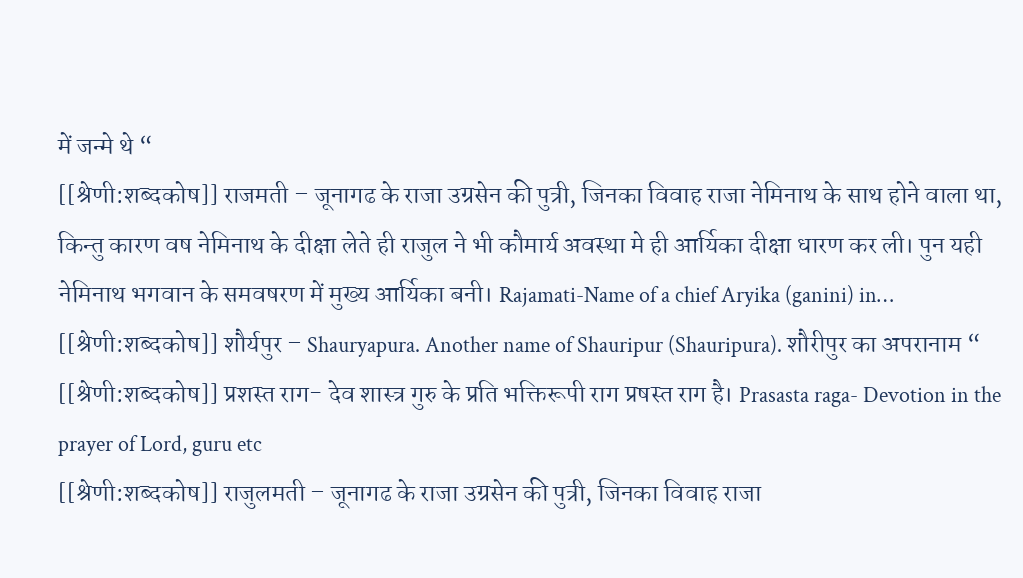में जन्मे थे “
[[श्रेणी:शब्दकोष]] राजमती – जूनागढ के राजा उग्रसेन की पुत्री, जिनका विवाह राजा नेमिनाथ के साथ होने वाला था, किन्तु कारण वष नेमिनाथ के दीक्षा लेते ही राजुल ने भी कौमार्य अवस्था मे ही आर्यिका दीक्षा धारण कर ली। पुन यही नेमिनाथ भगवान के समवषरण में मुख्य आर्यिका बनी। Rajamati-Name of a chief Aryika (ganini) in…
[[श्रेणी:शब्दकोष]] शौर्यपुर – Shauryapura. Another name of Shauripur (Shauripura). शौरीपुर का अपरानाम “
[[श्रेणी:शब्दकोष]] प्रशस्त राग- देव शास्त्र गुरु के प्रति भक्तिरूपी राग प्रषस्त राग है। Prasasta raga- Devotion in the prayer of Lord, guru etc
[[श्रेणी:शब्दकोष]] राजुलमती – जूनागढ के राजा उग्रसेन की पुत्री, जिनका विवाह राजा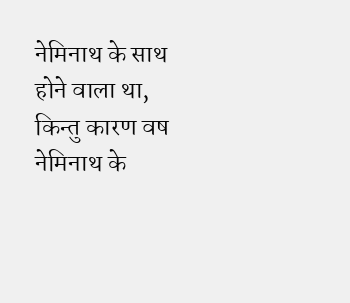नेमिनाथ के साथ होने वाला था, किन्तु कारण वष नेमिनाथ के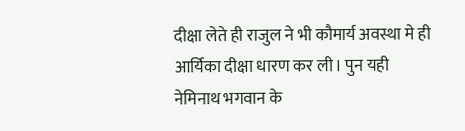दीक्षा लेते ही राजुल ने भी कौमार्य अवस्था मे ही आर्यिका दीक्षा धारण कर ली। पुन यही नेमिनाथ भगवान के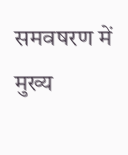समवषरण में मुख्य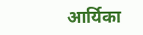आर्यिका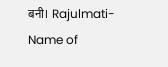बनी। Rajulmati- Name of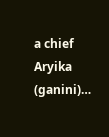a chief Aryika (ganini)…